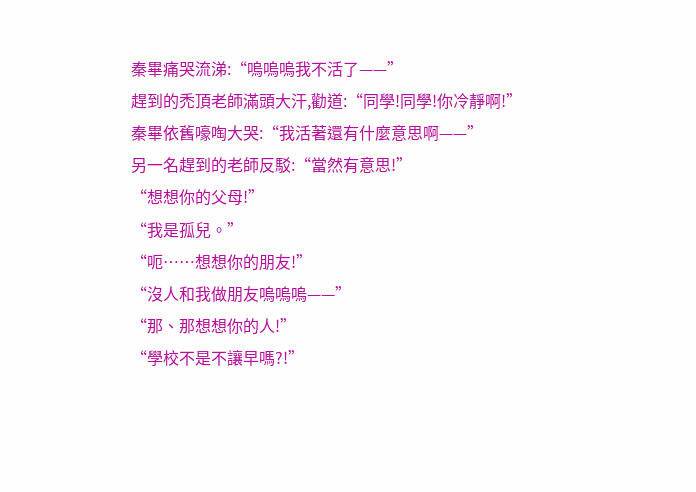秦畢痛哭流涕:“嗚嗚嗚我不活了——”
趕到的禿頂老師滿頭大汗,勸道:“同學!同學!你冷靜啊!”
秦畢依舊嚎啕大哭:“我活著還有什麼意思啊——”
另一名趕到的老師反駁:“當然有意思!”
“想想你的父母!”
“我是孤兒。”
“呃……想想你的朋友!”
“沒人和我做朋友嗚嗚嗚——”
“那、那想想你的人!”
“學校不是不讓早嗎?!”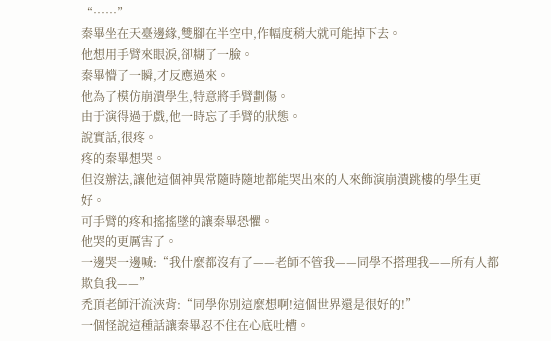“……”
秦畢坐在天臺邊緣,雙腳在半空中,作幅度稍大就可能掉下去。
他想用手臂來眼淚,卻糊了一臉。
秦畢懵了一瞬,才反應過來。
他為了模仿崩潰學生,特意將手臂劃傷。
由于演得過于戲,他一時忘了手臂的狀態。
說實話,很疼。
疼的秦畢想哭。
但沒辦法,讓他這個神異常隨時隨地都能哭出來的人來飾演崩潰跳樓的學生更好。
可手臂的疼和搖搖墜的讓秦畢恐懼。
他哭的更厲害了。
一邊哭一邊喊:“我什麼都沒有了——老師不管我——同學不搭理我——所有人都欺負我——”
禿頂老師汗流浹背:“同學你別這麼想啊!這個世界還是很好的!”
一個怪說這種話讓秦畢忍不住在心底吐槽。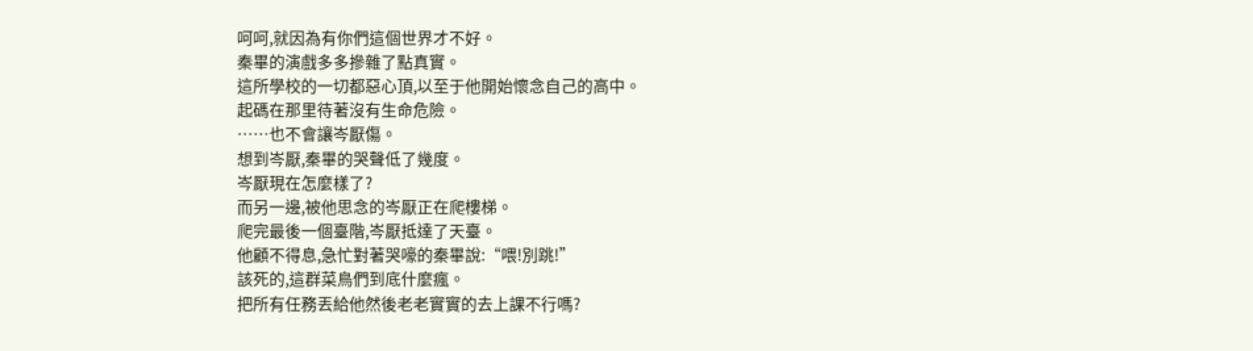呵呵,就因為有你們這個世界才不好。
秦畢的演戲多多摻雜了點真實。
這所學校的一切都惡心頂,以至于他開始懷念自己的高中。
起碼在那里待著沒有生命危險。
……也不會讓岑厭傷。
想到岑厭,秦畢的哭聲低了幾度。
岑厭現在怎麼樣了?
而另一邊,被他思念的岑厭正在爬樓梯。
爬完最後一個臺階,岑厭抵達了天臺。
他顧不得息,急忙對著哭嚎的秦畢說:“喂!別跳!”
該死的,這群菜鳥們到底什麼瘋。
把所有任務丟給他然後老老實實的去上課不行嗎?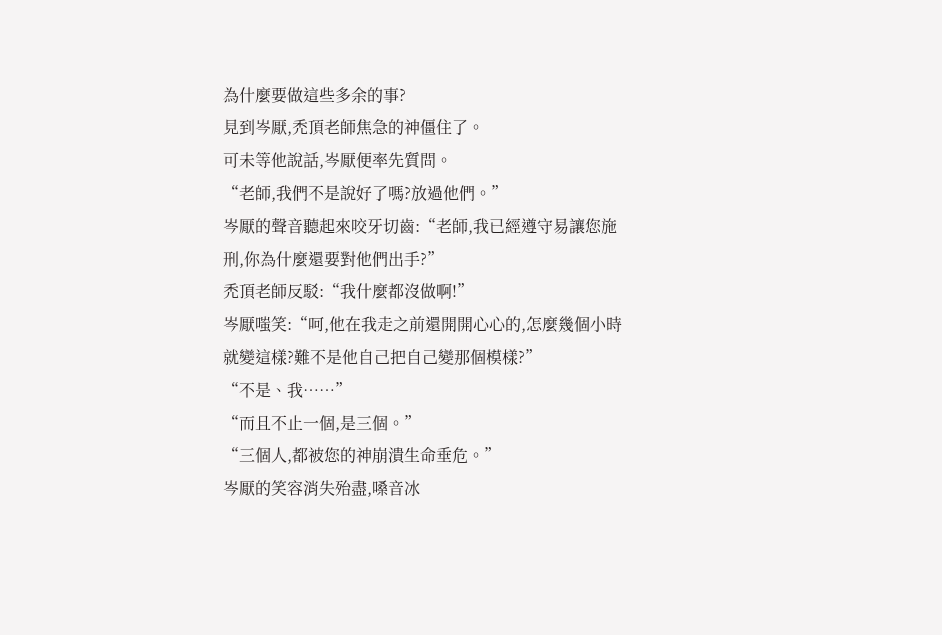為什麼要做這些多余的事?
見到岑厭,禿頂老師焦急的神僵住了。
可未等他說話,岑厭便率先質問。
“老師,我們不是說好了嗎?放過他們。”
岑厭的聲音聽起來咬牙切齒:“老師,我已經遵守易讓您施刑,你為什麼還要對他們出手?”
禿頂老師反駁:“我什麼都沒做啊!”
岑厭嗤笑:“呵,他在我走之前還開開心心的,怎麼幾個小時就變這樣?難不是他自己把自己變那個模樣?”
“不是、我……”
“而且不止一個,是三個。”
“三個人,都被您的神崩潰生命垂危。”
岑厭的笑容消失殆盡,嗓音冰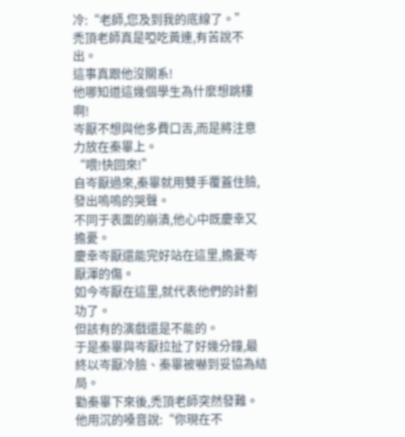冷:“老師,您及到我的底線了。”
禿頂老師真是啞吃黃連,有苦說不出。
這事真跟他沒關系!
他哪知道這幾個學生為什麼想跳樓啊!
岑厭不想與他多費口舌,而是將注意力放在秦畢上。
“喂!快回來!”
自岑厭過來,秦畢就用雙手覆蓋住臉,發出嗚嗚的哭聲。
不同于表面的崩潰,他心中既慶幸又擔憂。
慶幸岑厭還能完好站在這里,擔憂岑厭渾的傷。
如今岑厭在這里,就代表他們的計劃功了。
但該有的演戲還是不能的。
于是秦畢與岑厭拉扯了好幾分鐘,最終以岑厭冷臉、秦畢被嚇到妥協為結局。
勸秦畢下來後,禿頂老師突然發難。
他用沉的嗓音說:“你現在不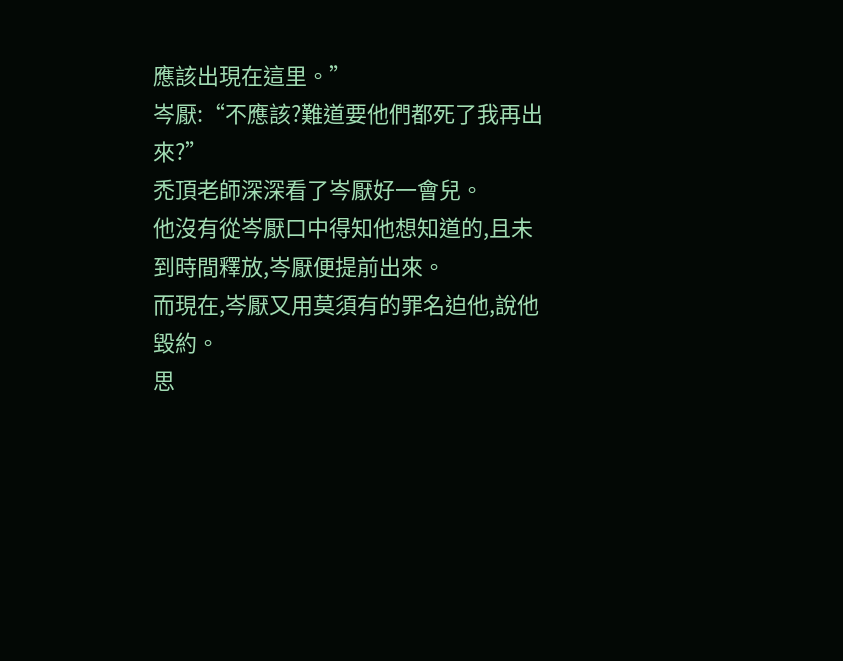應該出現在這里。”
岑厭:“不應該?難道要他們都死了我再出來?”
禿頂老師深深看了岑厭好一會兒。
他沒有從岑厭口中得知他想知道的,且未到時間釋放,岑厭便提前出來。
而現在,岑厭又用莫須有的罪名迫他,說他毀約。
思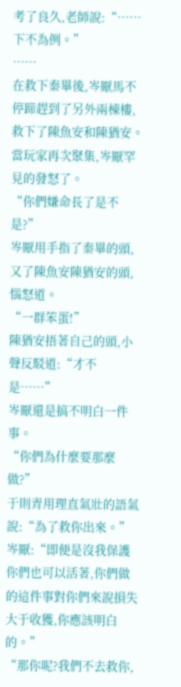考了良久,老師說:“……下不為例。”
……
在救下秦畢後,岑厭馬不停蹄趕到了另外兩棟樓,救下了陳魚安和陳猶安。
當玩家再次聚集,岑厭罕見的發怒了。
“你們嫌命長了是不是?”
岑厭用手指了秦畢的頭,又了陳魚安陳猶安的頭,惱怒道。
“一群笨蛋!”
陳猶安捂著自己的頭,小聲反駁道:“才不是……”
岑厭還是搞不明白一件事。
“你們為什麼要那麼做?”
于則青用理直氣壯的語氣說:“為了救你出來。”
岑厭:“即便是沒我保護你們也可以活著,你們做的這件事對你們來說損失大于收獲,你應該明白的。”
“那你呢?我們不去救你,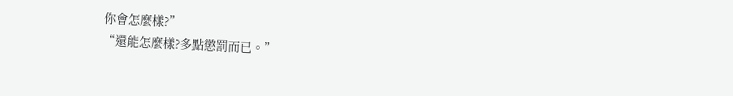你會怎麼樣?”
“還能怎麼樣?多點懲罰而已。”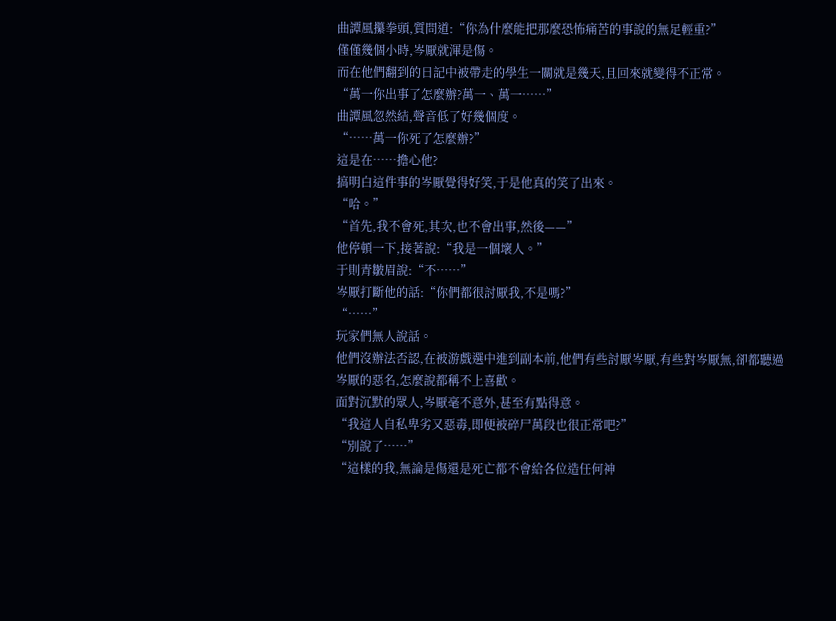曲譚風攥拳頭,質問道:“你為什麼能把那麼恐怖痛苦的事說的無足輕重?”
僅僅幾個小時,岑厭就渾是傷。
而在他們翻到的日記中被帶走的學生一關就是幾天,且回來就變得不正常。
“萬一你出事了怎麼辦?萬一、萬一……”
曲譚風忽然結,聲音低了好幾個度。
“……萬一你死了怎麼辦?”
這是在……擔心他?
搞明白這件事的岑厭覺得好笑,于是他真的笑了出來。
“哈。”
“首先,我不會死,其次,也不會出事,然後——”
他停頓一下,接著說:“我是一個壞人。”
于則青皺眉說:“不……”
岑厭打斷他的話:“你們都很討厭我,不是嗎?”
“……”
玩家們無人說話。
他們沒辦法否認,在被游戲選中進到副本前,他們有些討厭岑厭,有些對岑厭無,卻都聽過岑厭的惡名,怎麼說都稱不上喜歡。
面對沉默的眾人,岑厭毫不意外,甚至有點得意。
“我這人自私卑劣又惡毒,即便被碎尸萬段也很正常吧?”
“別說了……”
“這樣的我,無論是傷還是死亡都不會給各位造任何神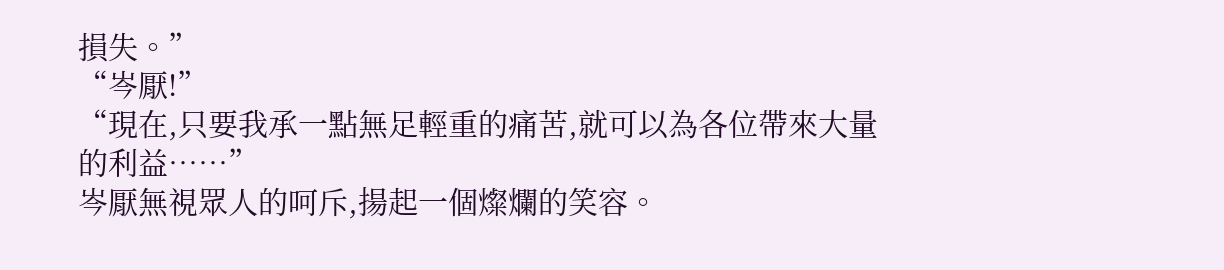損失。”
“岑厭!”
“現在,只要我承一點無足輕重的痛苦,就可以為各位帶來大量的利益……”
岑厭無視眾人的呵斥,揚起一個燦爛的笑容。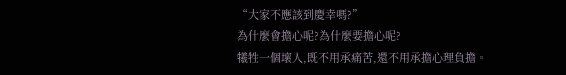“大家不應該到慶幸嗎?”
為什麼會擔心呢?為什麼要擔心呢?
犧牲一個壞人,既不用承痛苦,還不用承擔心理負擔。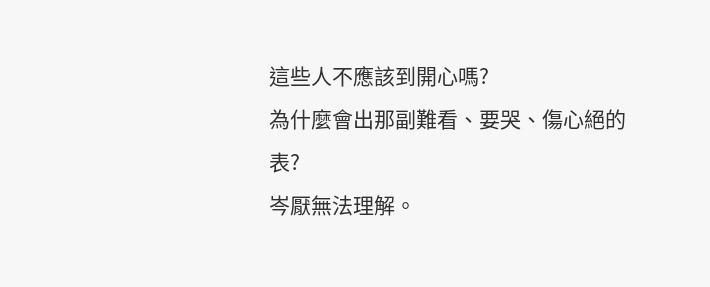這些人不應該到開心嗎?
為什麼會出那副難看、要哭、傷心絕的表?
岑厭無法理解。